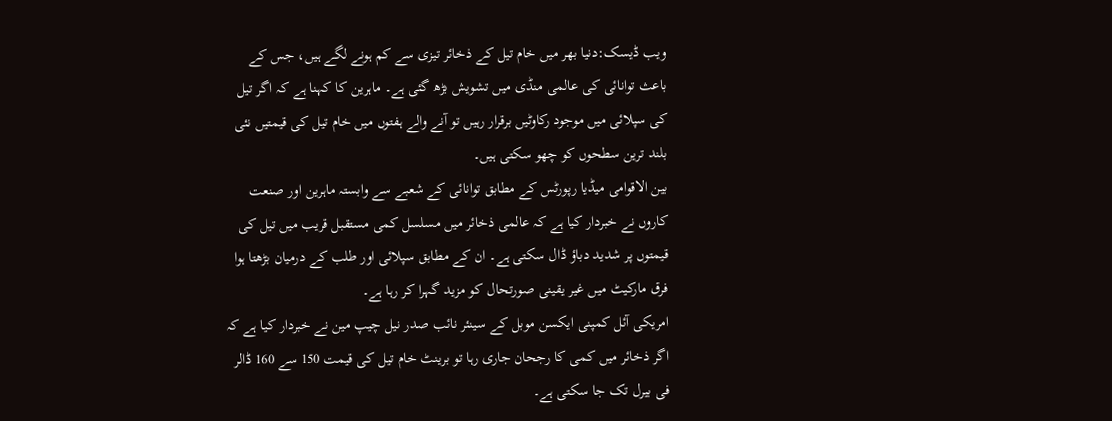ویب ڈیسک:دنیا بھر میں خام تیل کے ذخائر تیزی سے کم ہونے لگے ہیں، جس کے باعث توانائی کی عالمی منڈی میں تشویش بڑھ گئی ہے۔ ماہرین کا کہنا ہے کہ اگر تیل کی سپلائی میں موجود رکاوٹیں برقرار رہیں تو آنے والے ہفتوں میں خام تیل کی قیمتیں نئی بلند ترین سطحوں کو چھو سکتی ہیں۔
بین الاقوامی میڈیا رپورٹس کے مطابق توانائی کے شعبے سے وابستہ ماہرین اور صنعت کاروں نے خبردار کیا ہے کہ عالمی ذخائر میں مسلسل کمی مستقبل قریب میں تیل کی قیمتوں پر شدید دباؤ ڈال سکتی ہے۔ ان کے مطابق سپلائی اور طلب کے درمیان بڑھتا ہوا فرق مارکیٹ میں غیر یقینی صورتحال کو مزید گہرا کر رہا ہے۔
امریکی آئل کمپنی ایکسن موبل کے سینئر نائب صدر نیل چیپ مین نے خبردار کیا ہے کہ اگر ذخائر میں کمی کا رجحان جاری رہا تو برینٹ خام تیل کی قیمت 150 سے 160 ڈالر فی بیرل تک جا سکتی ہے۔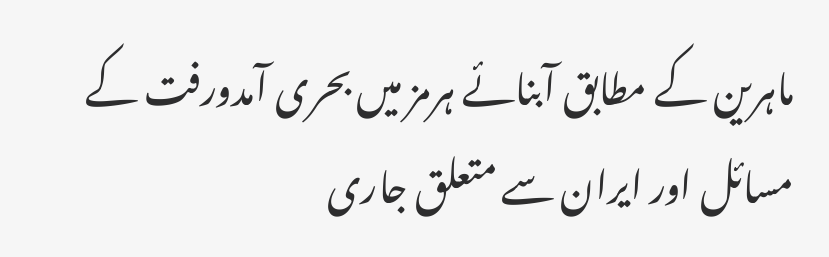ماہرین کے مطابق آبنائے ہرمز میں بحری آمدورفت کے مسائل اور ایران سے متعلق جاری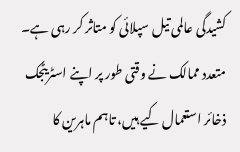کشیدگی عالمی تیل سپلائی کو متاثر کر رہی ہے۔ متعدد ممالک نے وقتی طور پر اپنے اسٹریٹجک ذخائر استعمال کیے ہیں، تاہم ماہرین کا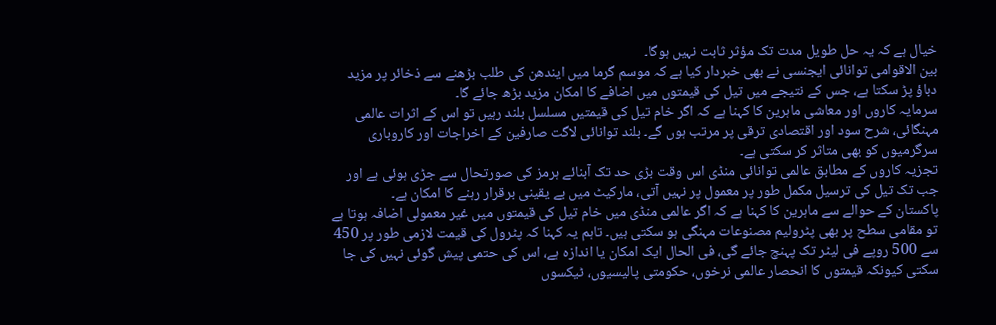خیال ہے کہ یہ حل طویل مدت تک مؤثر ثابت نہیں ہوگا۔
بین الاقوامی توانائی ایجنسی نے بھی خبردار کیا ہے کہ موسم گرما میں ایندھن کی طلب بڑھنے سے ذخائر پر مزید دباؤ پڑ سکتا ہے، جس کے نتیجے میں تیل کی قیمتوں میں اضافے کا امکان مزید بڑھ جائے گا۔
سرمایہ کاروں اور معاشی ماہرین کا کہنا ہے کہ اگر خام تیل کی قیمتیں مسلسل بلند رہیں تو اس کے اثرات عالمی مہنگائی، شرح سود اور اقتصادی ترقی پر مرتب ہوں گے۔ بلند توانائی لاگت صارفین کے اخراجات اور کاروباری سرگرمیوں کو بھی متاثر کر سکتی ہے۔
تجزیہ کاروں کے مطابق عالمی توانائی منڈی اس وقت بڑی حد تک آبنائے ہرمز کی صورتحال سے جڑی ہوئی ہے اور جب تک تیل کی ترسیل مکمل طور پر معمول پر نہیں آتی، مارکیٹ میں بے یقینی برقرار رہنے کا امکان ہے۔
پاکستان کے حوالے سے ماہرین کا کہنا ہے کہ اگر عالمی منڈی میں خام تیل کی قیمتوں میں غیر معمولی اضافہ ہوتا ہے تو مقامی سطح پر بھی پٹرولیم مصنوعات مہنگی ہو سکتی ہیں۔ تاہم یہ کہنا کہ پٹرول کی قیمت لازمی طور پر 450 سے 500 روپے فی لیٹر تک پہنچ جائے گی، فی الحال ایک امکان یا اندازہ ہے، اس کی حتمی پیش گوئی نہیں کی جا سکتی کیونکہ قیمتوں کا انحصار عالمی نرخوں، حکومتی پالیسیوں، ٹیکسوں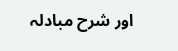اور شرح مبادلہ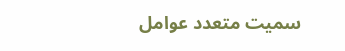سمیت متعدد عوامل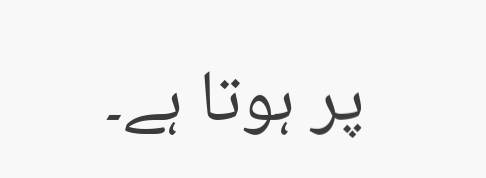پر ہوتا ہے۔